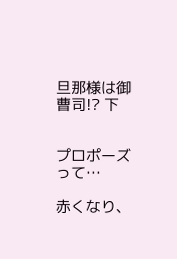旦那様は御曹司!? 下


プロポーズって…

赤くなり、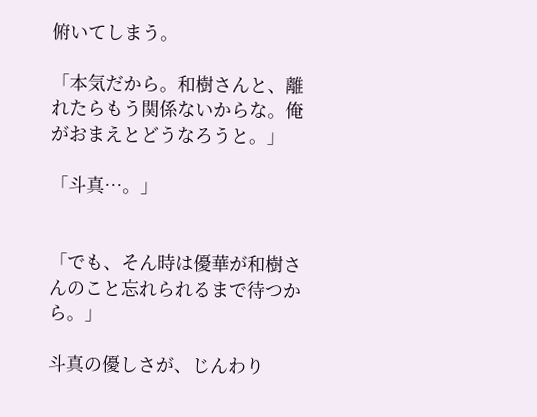俯いてしまう。

「本気だから。和樹さんと、離れたらもう関係ないからな。俺がおまえとどうなろうと。」

「斗真…。」


「でも、そん時は優華が和樹さんのこと忘れられるまで待つから。」

斗真の優しさが、じんわり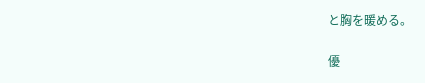と胸を暖める。

優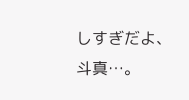しすぎだよ、斗真…。